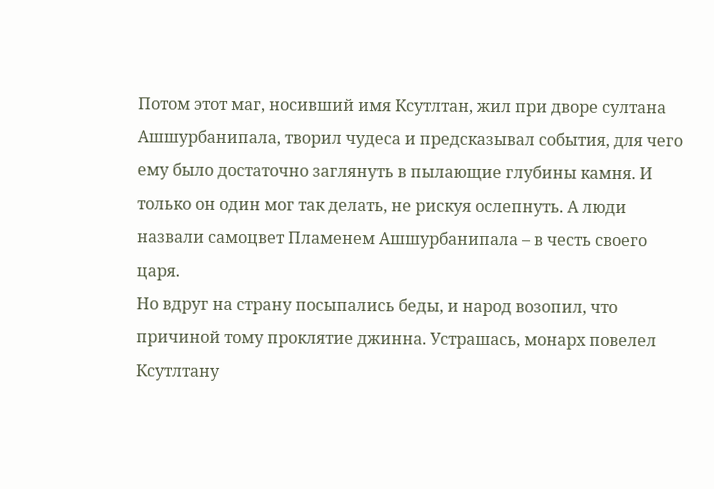Потом этот маг, носивший имя Ксутлтан, жил при дворе султана Ашшурбанипала, творил чудеса и предсказывал события, для чего ему было достаточно заглянуть в пылающие глубины камня. И только он один мог так делать, не рискуя ослепнуть. А люди назвали самоцвет Пламенем Ашшурбанипала – в честь своего царя.
Но вдруг на страну посыпались беды, и народ возопил, что причиной тому проклятие джинна. Устрашась, монарх повелел Ксутлтану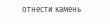отнести камень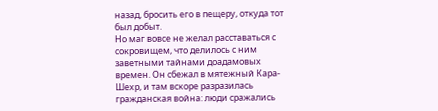назад, бросить его в пещеру, откуда тот был добыт.
Но маг вовсе не желал расставаться с сокровищем, что делилось с ним заветными тайнами доадамовых времен. Он сбежал в мятежный Кара-Шехр, и там вскоре разразилась гражданская война: люди сражались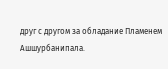друг с другом за обладание Пламенем Ашшурбанипала.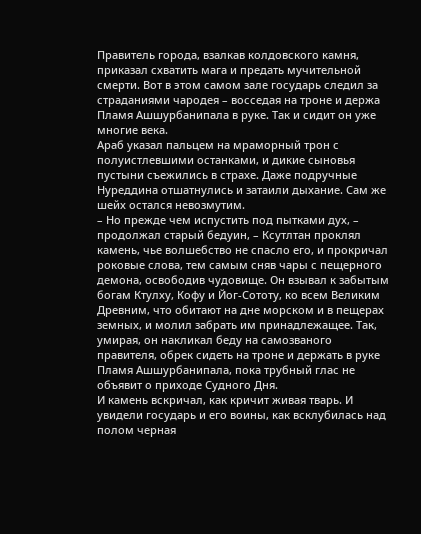Правитель города, взалкав колдовского камня, приказал схватить мага и предать мучительной смерти. Вот в этом самом зале государь следил за страданиями чародея – восседая на троне и держа Пламя Ашшурбанипала в руке. Так и сидит он уже многие века.
Араб указал пальцем на мраморный трон с полуистлевшими останками, и дикие сыновья пустыни съежились в страхе. Даже подручные Нуреддина отшатнулись и затаили дыхание. Сам же шейх остался невозмутим.
– Но прежде чем испустить под пытками дух, – продолжал старый бедуин, – Ксутлтан проклял камень, чье волшебство не спасло его, и прокричал роковые слова, тем самым сняв чары с пещерного демона, освободив чудовище. Он взывал к забытым богам Ктулху, Кофу и Йог-Сототу, ко всем Великим Древним, что обитают на дне морском и в пещерах земных, и молил забрать им принадлежащее. Так, умирая, он накликал беду на самозваного правителя, обрек сидеть на троне и держать в руке Пламя Ашшурбанипала, пока трубный глас не объявит о приходе Судного Дня.
И камень вскричал, как кричит живая тварь. И увидели государь и его воины, как всклубилась над полом черная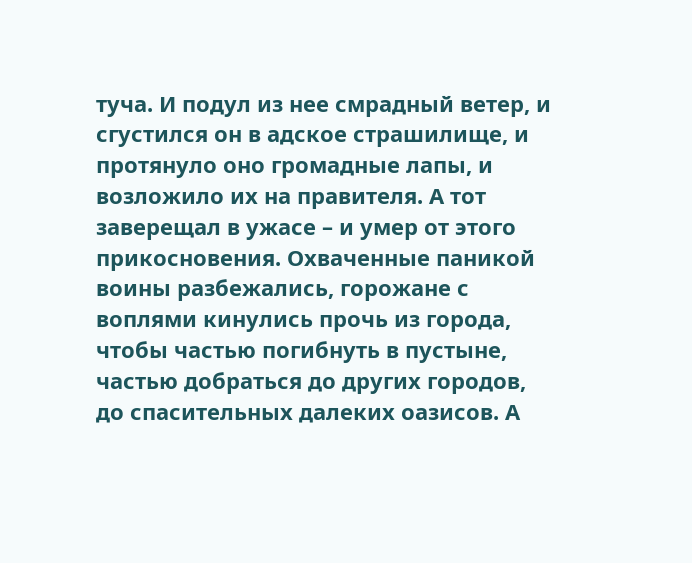туча. И подул из нее смрадный ветер, и сгустился он в адское страшилище, и протянуло оно громадные лапы, и возложило их на правителя. А тот заверещал в ужасе – и умер от этого прикосновения. Охваченные паникой воины разбежались, горожане с воплями кинулись прочь из города, чтобы частью погибнуть в пустыне, частью добраться до других городов, до спасительных далеких оазисов. А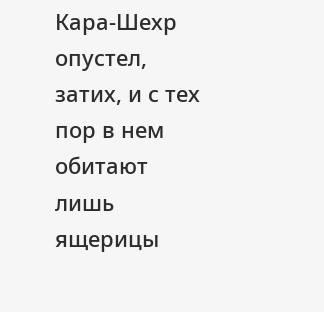Кара-Шехр опустел, затих, и с тех пор в нем обитают лишь ящерицы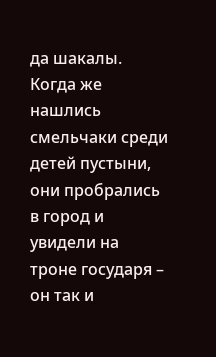да шакалы.
Когда же нашлись смельчаки среди детей пустыни, они пробрались в город и увидели на троне государя – он так и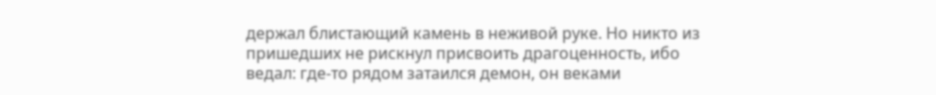держал блистающий камень в неживой руке. Но никто из пришедших не рискнул присвоить драгоценность, ибо ведал: где-то рядом затаился демон, он веками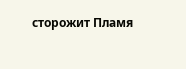сторожит Пламя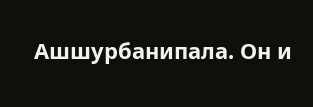Ашшурбанипала. Он и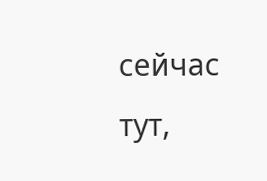сейчас тут,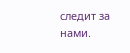следит за нами.